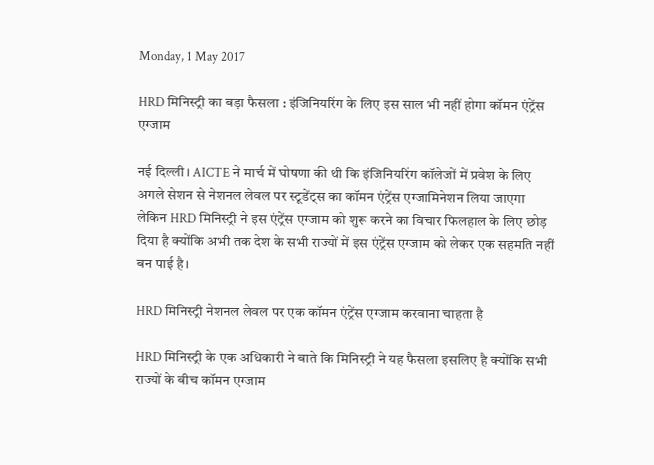Monday, 1 May 2017

HRD मिनिस्ट्री का बड़ा फैसला : इंजिनियरिंग के लिए इस साल भी नहीं होगा कॉमन एंट्रेंस एग्जाम

नई दिल्ली। AICTE ने मार्च में घोषणा की थी कि इंजिनियरिंग कॉलेजों में प्रवेश के लिए अगले सेशन से नेशनल लेवल पर स्टूडेंट्स का कॉमन एंट्रेंस एग्जामिनेशन लिया जाएगा लेकिन HRD मिनिस्ट्री ने इस एंट्रेंस एग्जाम को शुरू करने का विचार फिलहाल के लिए छोड़ दिया है क्योंकि अभी तक देश के सभी राज्यों में इस एंट्रेंस एग्जाम को लेकर एक सहमति नहीं बन पाई है।

HRD मिनिस्ट्री नेशनल लेवल पर एक कॉमन एंट्रेंस एग्जाम करवाना चाहता है

HRD मिनिस्ट्री के एक अधिकारी ने बाते कि मिनिस्ट्री ने यह फैसला इसलिए है क्योंकि सभी राज्यों के बीच कॉमन एग्जाम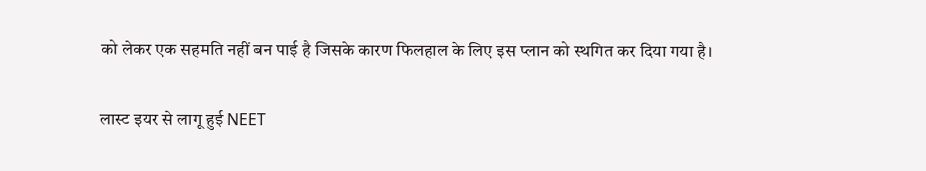को लेकर एक सहमति नहीं बन पाई है जिसके कारण फिलहाल के लिए इस प्लान को स्थगित कर दिया गया है।

लास्ट इयर से लागू हुई NEET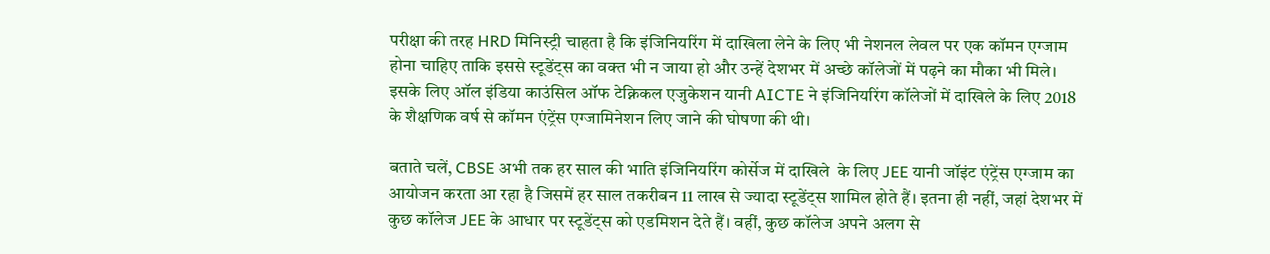परीक्षा की तरह HRD मिनिस्ट्री चाहता है कि इंजिनियरिंग में दाखिला लेने के लिए भी नेशनल लेवल पर एक कॉमन एग्जाम होना चाहिए ताकि इससे स्टूडेंट्स का वक्त भी न जाया हो और उन्हें देशभर में अच्छे कॉलेजों में पढ़ने का मौका भी मिले। इसके लिए ऑल इंडिया काउंसिल ऑफ टेक्निकल एजुकेशन यानी AICTE ने इंजिनियरिंग कॉलेजों में दाखिले के लिए 2018 के शैक्षणिक वर्ष से कॉमन एंट्रेंस एग्जामिनेशन लिए जाने की घोषणा की थी।

बताते चलें, CBSE अभी तक हर साल की भाति इंजिनियरिंग कोर्सेज में दाखिले  के लिए JEE यानी जॉइंट एंट्रेंस एग्जाम का आयोजन करता आ रहा है जिसमें हर साल तकरीबन 11 लाख से ज्यादा स्टूडेंट्स शामिल होते हैं। इतना ही नहीं, जहां देशभर में कुछ कॉलेज JEE के आधार पर स्टूडेंट्स को एडमिशन देते हैं। वहीं, कुछ कॉलेज अपने अलग से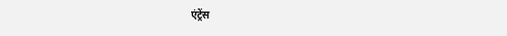एंट्रेंस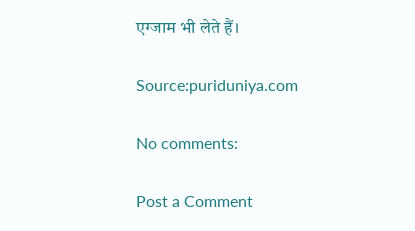एग्जाम भी लेते हैं।

Source:puriduniya.com

No comments:

Post a Comment